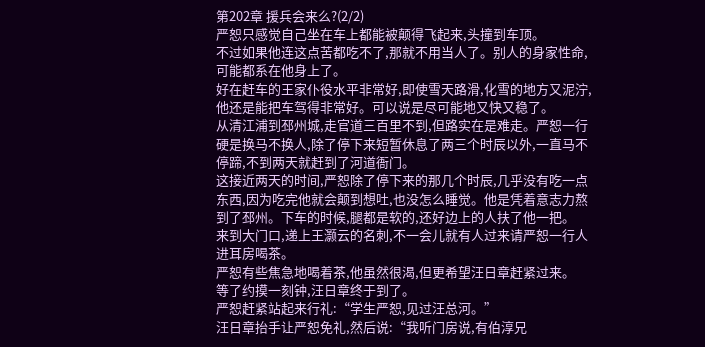第202章 援兵会来么?(2/2)
严恕只感觉自己坐在车上都能被颠得飞起来,头撞到车顶。
不过如果他连这点苦都吃不了,那就不用当人了。别人的身家性命,可能都系在他身上了。
好在赶车的王家仆役水平非常好,即使雪天路滑,化雪的地方又泥泞,他还是能把车驾得非常好。可以说是尽可能地又快又稳了。
从清江浦到邳州城,走官道三百里不到,但路实在是难走。严恕一行硬是换马不换人,除了停下来短暂休息了两三个时辰以外,一直马不停蹄,不到两天就赶到了河道衙门。
这接近两天的时间,严恕除了停下来的那几个时辰,几乎没有吃一点东西,因为吃完他就会颠到想吐,也没怎么睡觉。他是凭着意志力熬到了邳州。下车的时候,腿都是软的,还好边上的人扶了他一把。
来到大门口,递上王灏云的名刺,不一会儿就有人过来请严恕一行人进耳房喝茶。
严恕有些焦急地喝着茶,他虽然很渴,但更希望汪日章赶紧过来。
等了约摸一刻钟,汪日章终于到了。
严恕赶紧站起来行礼:“学生严恕,见过汪总河。”
汪日章抬手让严恕免礼,然后说:“我听门房说,有伯淳兄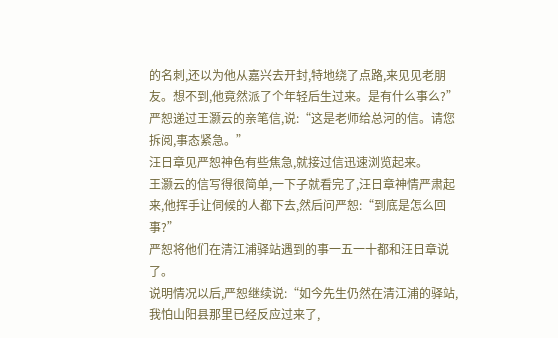的名刺,还以为他从嘉兴去开封,特地绕了点路,来见见老朋友。想不到,他竟然派了个年轻后生过来。是有什么事么?”
严恕递过王灏云的亲笔信,说:“这是老师给总河的信。请您拆阅,事态紧急。”
汪日章见严恕神色有些焦急,就接过信迅速浏览起来。
王灏云的信写得很简单,一下子就看完了,汪日章神情严肃起来,他挥手让伺候的人都下去,然后问严恕:“到底是怎么回事?”
严恕将他们在清江浦驿站遇到的事一五一十都和汪日章说了。
说明情况以后,严恕继续说:“如今先生仍然在清江浦的驿站,我怕山阳县那里已经反应过来了,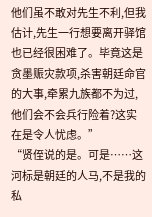他们虽不敢对先生不利,但我估计,先生一行想要离开驿馆也已经很困难了。毕竟这是贪墨赈灾款项,杀害朝廷命官的大事,牵累九族都不为过,他们会不会兵行险着?这实在是令人忧虑。”
“贤侄说的是。可是……这河标是朝廷的人马,不是我的私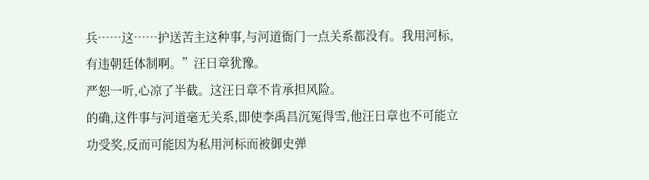兵……这……护送苦主这种事,与河道衙门一点关系都没有。我用河标,有违朝廷体制啊。”汪日章犹豫。
严恕一听,心凉了半截。这汪日章不肯承担风险。
的确,这件事与河道毫无关系,即使李禹昌沉冤得雪,他汪日章也不可能立功受奖,反而可能因为私用河标而被御史弹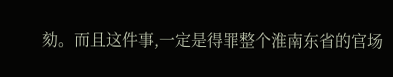劾。而且这件事,一定是得罪整个淮南东省的官场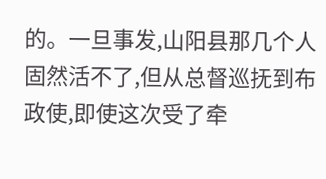的。一旦事发,山阳县那几个人固然活不了,但从总督巡抚到布政使,即使这次受了牵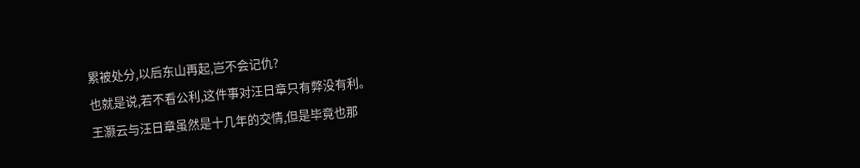累被处分,以后东山再起,岂不会记仇?
也就是说,若不看公利,这件事对汪日章只有弊没有利。
王灏云与汪日章虽然是十几年的交情,但是毕竟也那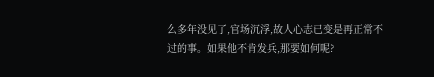么多年没见了,官场沉浮,故人心志已变是再正常不过的事。如果他不肯发兵,那要如何呢?